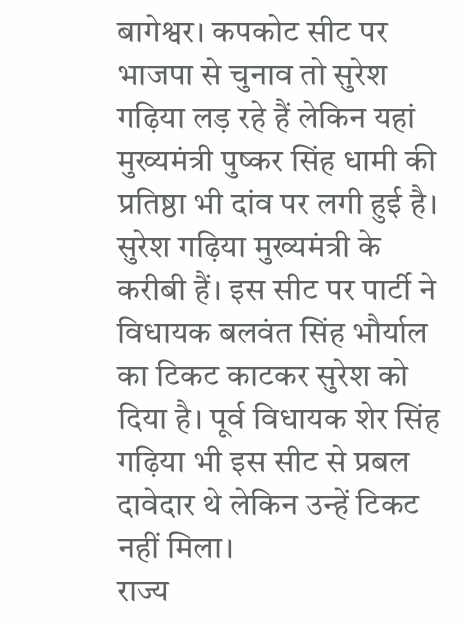बागेश्वर। कपकोट सीट पर भाजपा से चुनाव तो सुरेश गढ़िया लड़ रहे हैं लेकिन यहां मुख्यमंत्री पुष्कर सिंह धामी की प्रतिष्ठा भी दांव पर लगी हुई है। सुरेश गढ़िया मुख्यमंत्री के करीबी हैं। इस सीट पर पार्टी ने विधायक बलवंत सिंह भौर्याल का टिकट काटकर सुरेश को दिया है। पूर्व विधायक शेर सिंह गढ़िया भी इस सीट से प्रबल दावेदार थे लेकिन उन्हें टिकट नहीं मिला।
राज्य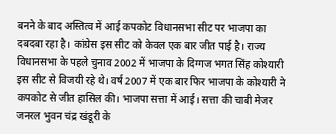बनने के बाद अस्तित्व में आई कपकोट विधानसभा सीट पर भाजपा का दबदबा रहा है। कांग्रेस इस सीट को केवल एक बार जीत पाई है। राज्य विधानसभा के पहले चुनाव 2002 में भाजपा के दिग्गज भगत सिंह कोश्यारी इस सीट से विजयी रहे थे। वर्ष 2007 में एक बार फिर भाजपा के कोश्यारी ने कपकोट से जीत हासिल की। भाजपा सत्ता में आई। सत्ता की चाबी मेजर जनरल भुवन चंद्र खंडूरी के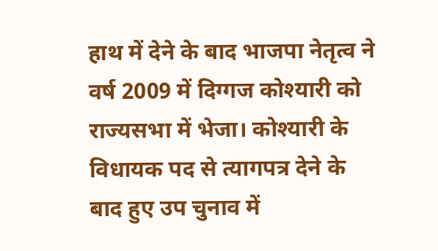हाथ में देने के बाद भाजपा नेतृत्व ने वर्ष 2009 में दिग्गज कोश्यारी को राज्यसभा में भेजा। कोश्यारी के विधायक पद से त्यागपत्र देने के बाद हुए उप चुनाव में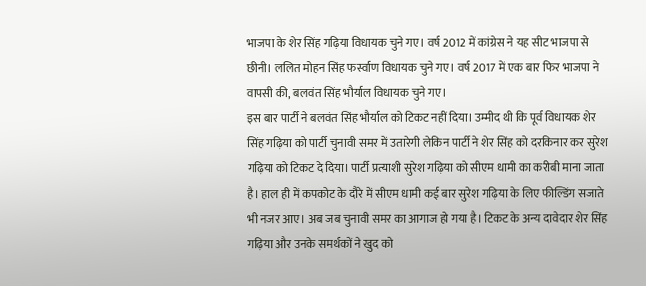भाजपा के शेर सिंह गढ़िया विधायक चुने गए। वर्ष 2012 में कांग्रेस ने यह सीट भाजपा से छीनी। ललित मोहन सिंह फर्स्वाण विधायक चुने गए। वर्ष 2017 में एक बार फिर भाजपा ने वापसी की, बलवंत सिंह भौर्याल विधायक चुने गए।
इस बार पार्टी ने बलवंत सिंह भौर्याल को टिकट नहीं दिया। उम्मीद थी कि पूर्व विधायक शेर सिंह गढ़िया को पार्टी चुनावी समर में उतारेगी लेकिन पार्टी ने शेर सिंह को दरकिनार कर सुरेश गढ़िया को टिकट दे दिया। पार्टी प्रत्याशी सुरेश गढ़िया को सीएम धामी का करीबी माना जाता है। हाल ही में कपकोट के दौरे में सीएम धामी कई बार सुरेश गढ़िया के लिए फील्डिंग सजाते भी नजर आए। अब जब चुनावी समर का आगाज हो गया है। टिकट के अन्य दावेदार शेर सिंह गढ़िया और उनके समर्थकों ने खुद को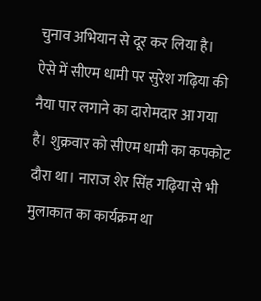चुनाव अभियान से दूर कर लिया है।
ऐसे में सीएम धामी पर सुरेश गढ़िया की नैया पार लगाने का दारोमदार आ गया है। शुक्रवार को सीएम धामी का कपकोट दौरा था। नाराज शेर सिंह गढ़िया से भी मुलाकात का कार्यक्रम था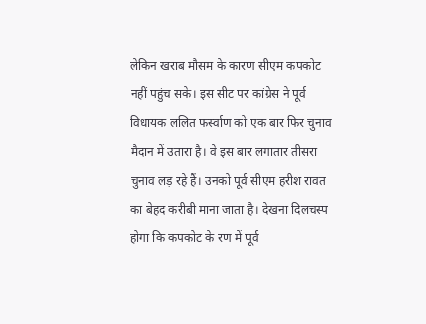लेकिन खराब मौसम के कारण सीएम कपकोट नहीं पहुंच सके। इस सीट पर कांग्रेस ने पूर्व विधायक ललित फर्स्वाण को एक बार फिर चुनाव मैदान में उतारा है। वे इस बार लगातार तीसरा चुनाव लड़ रहे हैं। उनको पूर्व सीएम हरीश रावत का बेहद करीबी माना जाता है। देखना दिलचस्प होगा कि कपकोट के रण में पूर्व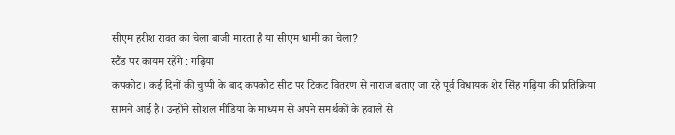सीएम हरीश रावत का चेला बाजी मारता है या सीएम धामी का चेला?
स्टैंड पर कायम रहेंगे : गढ़िया
कपकोट। कई दिनों की चुप्पी के बाद कपकोट सीट पर टिकट वितरण से नाराज बताए जा रहे पूर्व विधायक शेर सिंह गढ़िया की प्रतिक्रिया सामने आई है। उन्होंने सोशल मीडिया के माध्यम से अपने समर्थकों के हवाले से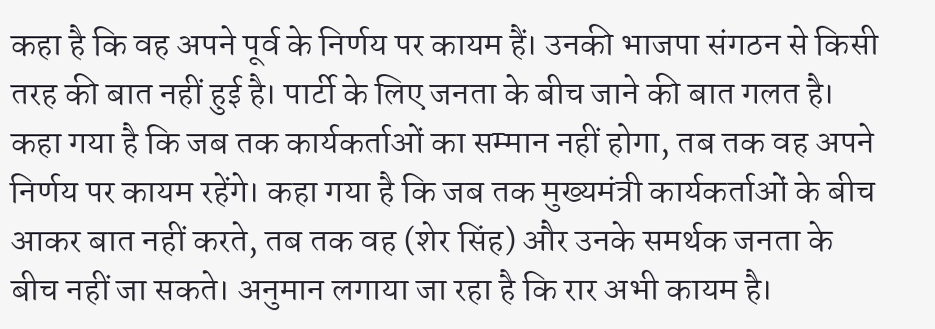कहा है कि वह अपने पूर्व के निर्णय पर कायम हैं। उनकी भाजपा संगठन से किसी तरह की बात नहीं हुई है। पार्टी के लिए जनता के बीच जाने की बात गलत है। कहा गया है कि जब तक कार्यकर्ताओं का सम्मान नहीं होगा, तब तक वह अपने निर्णय पर कायम रहेंगे। कहा गया है कि जब तक मुख्यमंत्री कार्यकर्ताओं के बीच आकर बात नहीं करते, तब तक वह (शेर सिंह) और उनके समर्थक जनता के बीच नहीं जा सकते। अनुमान लगाया जा रहा है कि रार अभी कायम है।